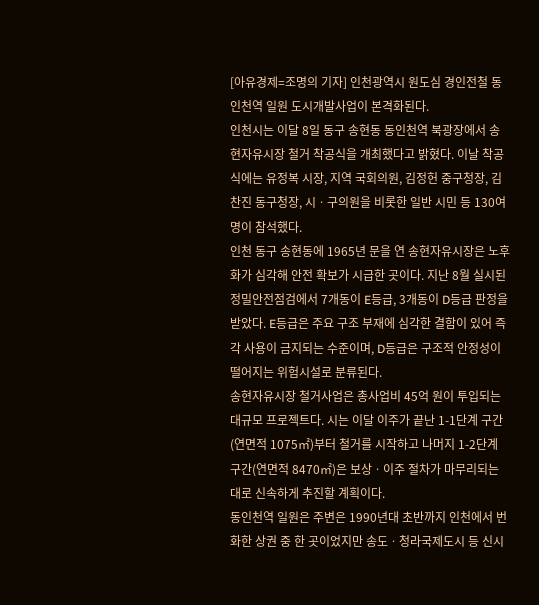[아유경제=조명의 기자] 인천광역시 원도심 경인전철 동인천역 일원 도시개발사업이 본격화된다.
인천시는 이달 8일 동구 송현동 동인천역 북광장에서 송현자유시장 철거 착공식을 개최했다고 밝혔다. 이날 착공식에는 유정복 시장, 지역 국회의원, 김정헌 중구청장, 김찬진 동구청장, 시ㆍ구의원을 비롯한 일반 시민 등 130여 명이 참석했다.
인천 동구 송현동에 1965년 문을 연 송현자유시장은 노후화가 심각해 안전 확보가 시급한 곳이다. 지난 8월 실시된 정밀안전점검에서 7개동이 E등급, 3개동이 D등급 판정을 받았다. E등급은 주요 구조 부재에 심각한 결함이 있어 즉각 사용이 금지되는 수준이며, D등급은 구조적 안정성이 떨어지는 위험시설로 분류된다.
송현자유시장 철거사업은 총사업비 45억 원이 투입되는 대규모 프로젝트다. 시는 이달 이주가 끝난 1-1단계 구간(연면적 1075㎡)부터 철거를 시작하고 나머지 1-2단계 구간(연면적 8470㎡)은 보상ㆍ이주 절차가 마무리되는 대로 신속하게 추진할 계획이다.
동인천역 일원은 주변은 1990년대 초반까지 인천에서 번화한 상권 중 한 곳이었지만 송도ㆍ청라국제도시 등 신시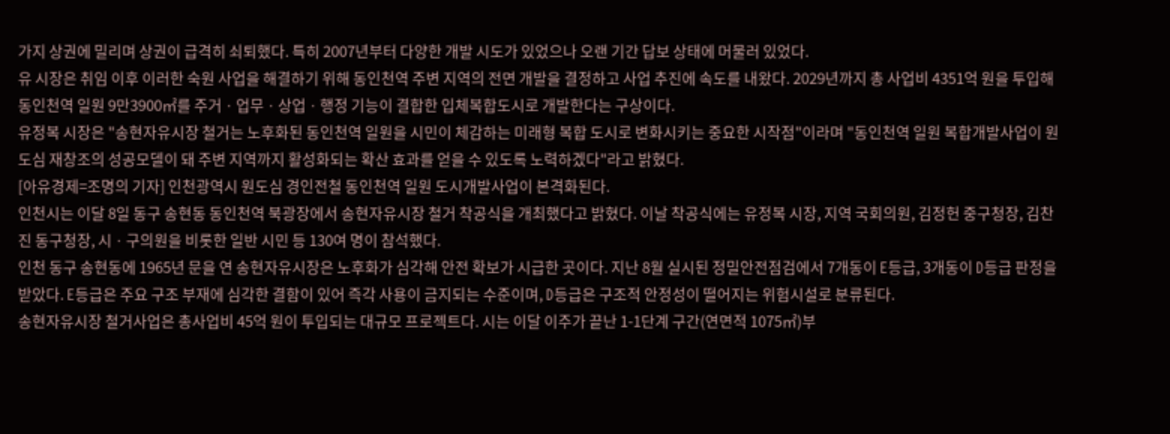가지 상권에 밀리며 상권이 급격히 쇠퇴했다. 특히 2007년부터 다양한 개발 시도가 있었으나 오랜 기간 답보 상태에 머물러 있었다.
유 시장은 취임 이후 이러한 숙원 사업을 해결하기 위해 동인천역 주변 지역의 전면 개발을 결정하고 사업 추진에 속도를 내왔다. 2029년까지 총 사업비 4351억 원을 투입해 동인천역 일원 9만3900㎡를 주거ㆍ업무ㆍ상업ㆍ행정 기능이 결합한 입체복합도시로 개발한다는 구상이다.
유정복 시장은 "송현자유시장 철거는 노후화된 동인천역 일원을 시민이 체감하는 미래형 복합 도시로 변화시키는 중요한 시작점"이라며 "동인천역 일원 복합개발사업이 원도심 재창조의 성공모델이 돼 주변 지역까지 활성화되는 확산 효과를 얻을 수 있도록 노력하겠다"라고 밝혔다.
[아유경제=조명의 기자] 인천광역시 원도심 경인전철 동인천역 일원 도시개발사업이 본격화된다.
인천시는 이달 8일 동구 송현동 동인천역 북광장에서 송현자유시장 철거 착공식을 개최했다고 밝혔다. 이날 착공식에는 유정복 시장, 지역 국회의원, 김정헌 중구청장, 김찬진 동구청장, 시ㆍ구의원을 비롯한 일반 시민 등 130여 명이 참석했다.
인천 동구 송현동에 1965년 문을 연 송현자유시장은 노후화가 심각해 안전 확보가 시급한 곳이다. 지난 8월 실시된 정밀안전점검에서 7개동이 E등급, 3개동이 D등급 판정을 받았다. E등급은 주요 구조 부재에 심각한 결함이 있어 즉각 사용이 금지되는 수준이며, D등급은 구조적 안정성이 떨어지는 위험시설로 분류된다.
송현자유시장 철거사업은 총사업비 45억 원이 투입되는 대규모 프로젝트다. 시는 이달 이주가 끝난 1-1단계 구간(연면적 1075㎡)부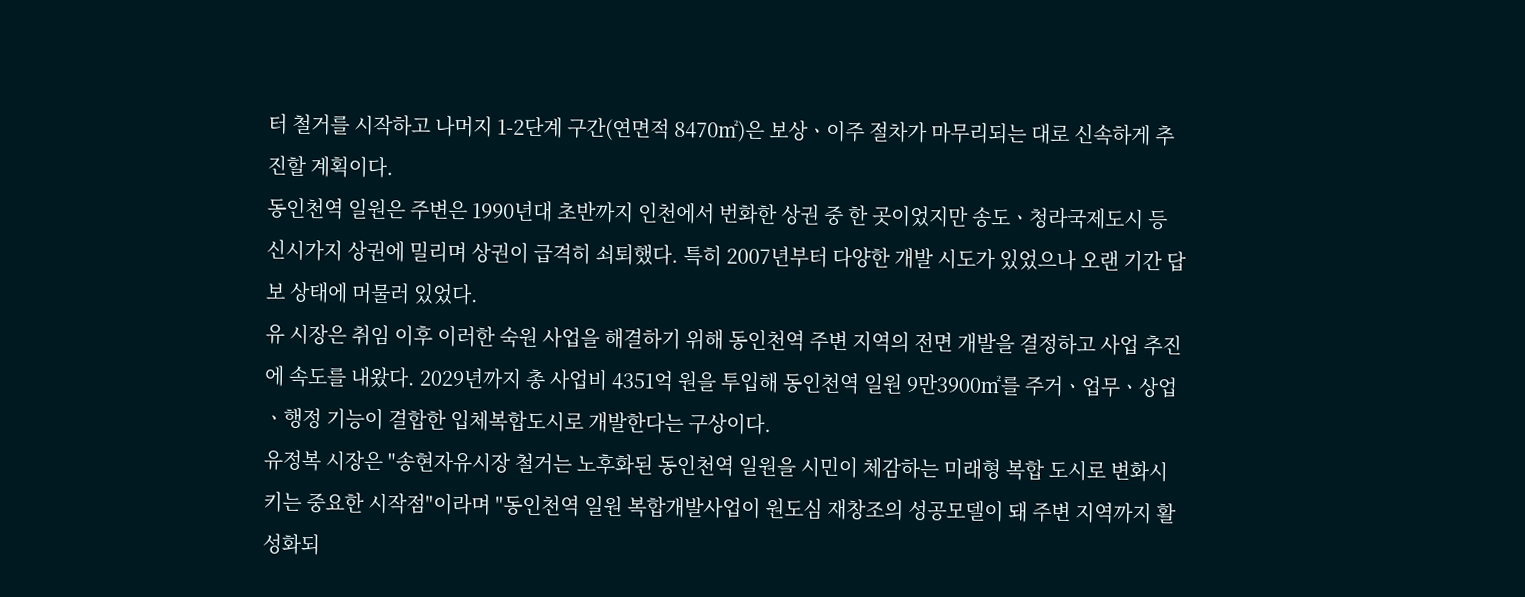터 철거를 시작하고 나머지 1-2단계 구간(연면적 8470㎡)은 보상ㆍ이주 절차가 마무리되는 대로 신속하게 추진할 계획이다.
동인천역 일원은 주변은 1990년대 초반까지 인천에서 번화한 상권 중 한 곳이었지만 송도ㆍ청라국제도시 등 신시가지 상권에 밀리며 상권이 급격히 쇠퇴했다. 특히 2007년부터 다양한 개발 시도가 있었으나 오랜 기간 답보 상태에 머물러 있었다.
유 시장은 취임 이후 이러한 숙원 사업을 해결하기 위해 동인천역 주변 지역의 전면 개발을 결정하고 사업 추진에 속도를 내왔다. 2029년까지 총 사업비 4351억 원을 투입해 동인천역 일원 9만3900㎡를 주거ㆍ업무ㆍ상업ㆍ행정 기능이 결합한 입체복합도시로 개발한다는 구상이다.
유정복 시장은 "송현자유시장 철거는 노후화된 동인천역 일원을 시민이 체감하는 미래형 복합 도시로 변화시키는 중요한 시작점"이라며 "동인천역 일원 복합개발사업이 원도심 재창조의 성공모델이 돼 주변 지역까지 활성화되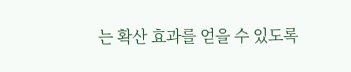는 확산 효과를 얻을 수 있도록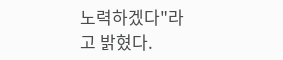노력하겠다"라고 밝혔다.